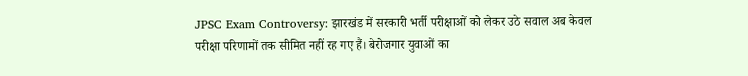JPSC Exam Controversy: झारखंड में सरकारी भर्ती परीक्षाओं को लेकर उठे सवाल अब केवल परीक्षा परिणामों तक सीमित नहीं रह गए हैं। बेरोजगार युवाओं का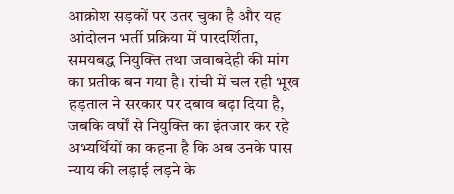आक्रोश सड़कों पर उतर चुका है और यह आंदोलन भर्ती प्रक्रिया में पारदर्शिता, समयबद्ध नियुक्ति तथा जवाबदेही की मांग का प्रतीक बन गया है। रांची में चल रही भूख हड़ताल ने सरकार पर दबाव बढ़ा दिया है, जबकि वर्षों से नियुक्ति का इंतजार कर रहे अभ्यर्थियों का कहना है कि अब उनके पास न्याय की लड़ाई लड़ने के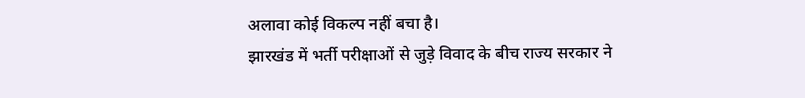अलावा कोई विकल्प नहीं बचा है।
झारखंड में भर्ती परीक्षाओं से जुड़े विवाद के बीच राज्य सरकार ने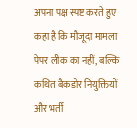अपना पक्ष स्पष्ट करते हुए कहा है कि मौजूदा मामला पेपर लीक का नहीं, बल्कि कथित बैकडोर नियुक्तियों और भर्ती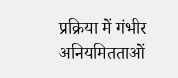प्रक्रिया में गंभीर अनियमितताओं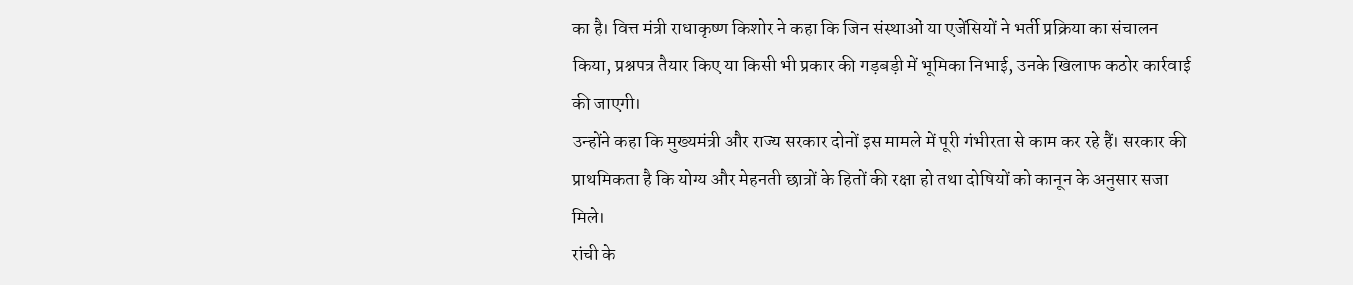का है। वित्त मंत्री राधाकृष्ण किशोर ने कहा कि जिन संस्थाओं या एजेंसियों ने भर्ती प्रक्रिया का संचालन किया, प्रश्नपत्र तैयार किए या किसी भी प्रकार की गड़बड़ी में भूमिका निभाई, उनके खिलाफ कठोर कार्रवाई की जाएगी।
उन्होंने कहा कि मुख्यमंत्री और राज्य सरकार दोनों इस मामले में पूरी गंभीरता से काम कर रहे हैं। सरकार की प्राथमिकता है कि योग्य और मेहनती छात्रों के हितों की रक्षा हो तथा दोषियों को कानून के अनुसार सजा मिले।
रांची के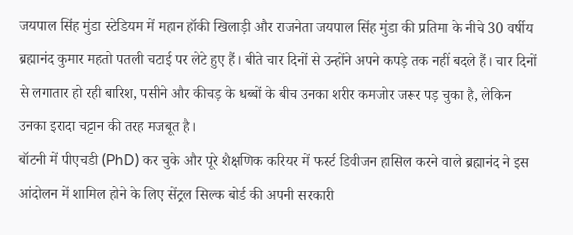जयपाल सिंह मुंडा स्टेडियम में महान हॉकी खिलाड़ी और राजनेता जयपाल सिंह मुंडा की प्रतिमा के नीचे 30 वर्षीय ब्रह्मानंद कुमार महतो पतली चटाई पर लेटे हुए हैं। बीते चार दिनों से उन्होंने अपने कपड़े तक नहीं बदले हैं। चार दिनों से लगातार हो रही बारिश, पसीने और कीचड़ के धब्बों के बीच उनका शरीर कमजोर जरूर पड़ चुका है, लेकिन उनका इरादा चट्टान की तरह मजबूत है।
बॉटनी में पीएचडी (PhD) कर चुके और पूरे शैक्षणिक करियर में फर्स्ट डिवीजन हासिल करने वाले ब्रह्मानंद ने इस आंदोलन में शामिल होने के लिए सेंट्रल सिल्क बोर्ड की अपनी सरकारी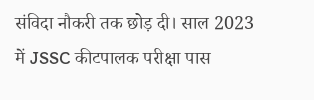संविदा नौकरी तक छोड़ दी। साल 2023 में JSSC कीटपालक परीक्षा पास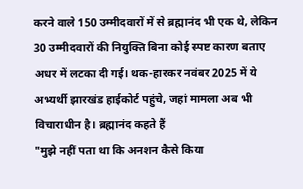करने वाले 150 उम्मीदवारों में से ब्रह्मानंद भी एक थे, लेकिन 30 उम्मीदवारों की नियुक्ति बिना कोई स्पष्ट कारण बताए अधर में लटका दी गई। थक-हारकर नवंबर 2025 में ये अभ्यर्थी झारखंड हाईकोर्ट पहुंचे, जहां मामला अब भी विचाराधीन है। ब्रह्मानंद कहते हैं
"मुझे नहीं पता था कि अनशन कैसे किया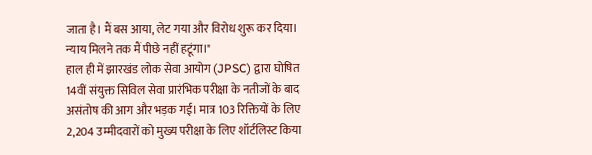जाता है। मैं बस आया, लेट गया और विरोध शुरू कर दिया। न्याय मिलने तक मैं पीछे नहीं हटूंगा।"
हाल ही में झारखंड लोक सेवा आयोग (JPSC) द्वारा घोषित 14वीं संयुक्त सिविल सेवा प्रारंभिक परीक्षा के नतीजों के बाद असंतोष की आग और भड़क गई। मात्र 103 रिक्तियों के लिए 2,204 उम्मीदवारों को मुख्य परीक्षा के लिए शॉर्टलिस्ट किया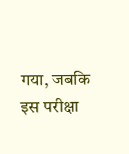गया, जबकि इस परीक्षा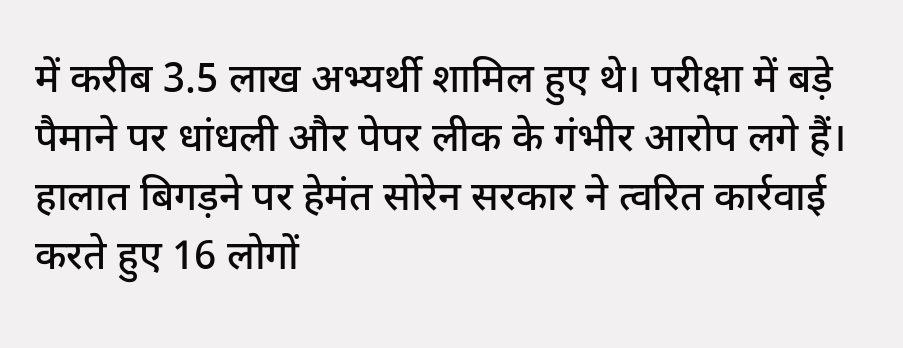में करीब 3.5 लाख अभ्यर्थी शामिल हुए थे। परीक्षा में बड़े पैमाने पर धांधली और पेपर लीक के गंभीर आरोप लगे हैं।
हालात बिगड़ने पर हेमंत सोरेन सरकार ने त्वरित कार्रवाई करते हुए 16 लोगों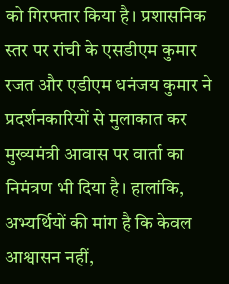को गिरफ्तार किया है। प्रशासनिक स्तर पर रांची के एसडीएम कुमार रजत और एडीएम धनंजय कुमार ने प्रदर्शनकारियों से मुलाकात कर मुख्यमंत्री आवास पर वार्ता का निमंत्रण भी दिया है। हालांकि, अभ्यर्थियों की मांग है कि केवल आश्वासन नहीं,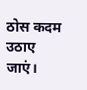ठोस कदम उठाए जाएं।